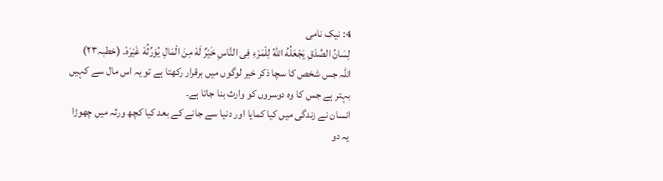4: نیک نامی
لِسَانُ الصِّدْقِ یَجْعَلُهُ اللهُ لِلْمَرْءِ فِی النَّاسِ خَیْرٌ لَهٗ مِنَ الْمَالِ يُوَرِّثُهٗ غَیْرَهٗ۔ (خطبہ۲۳)
اللہ جس شخص کا سچا ذکر خیر لوگوں میں برقرار رکھتا ہے تو یہ اس مال سے کہیں بہتر ہے جس کا وہ دوسروں کو وارث بنا جاتا ہے۔
انسان نے زندگی میں کیا کمایا اور دنیا سے جانے کے بعد کیا کچھ ورثہ میں چھوڑا یہ دو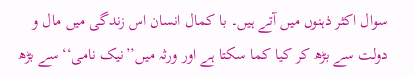سوال اکثر ذہنوں میں آتے ہیں۔ با کمال انسان اس زندگی میں مال و دولت سے بڑھ کر کیا کما سکتا ہے اور ورثہ میں’’نیک نامی‘‘ سے بڑھ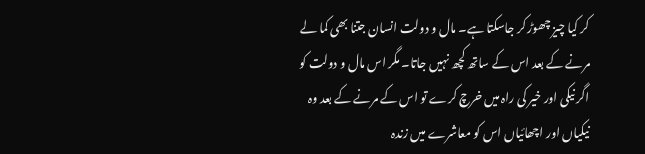کر کیا چیز چھوڑ کر جاسکتا ہے۔ مال و دولت انسان جتنا بھی کما لے مرنے کے بعد اس کے ساتھ کچھ نہیں جاتا۔ مگر اس مال و دولت کو اگر نیکی اور خیر کی راہ میں خرچ کرے تو اس کے مرنے کے بعد وہ نیکیاں اور اچھائیاں اس کو معاشرے میں زندہ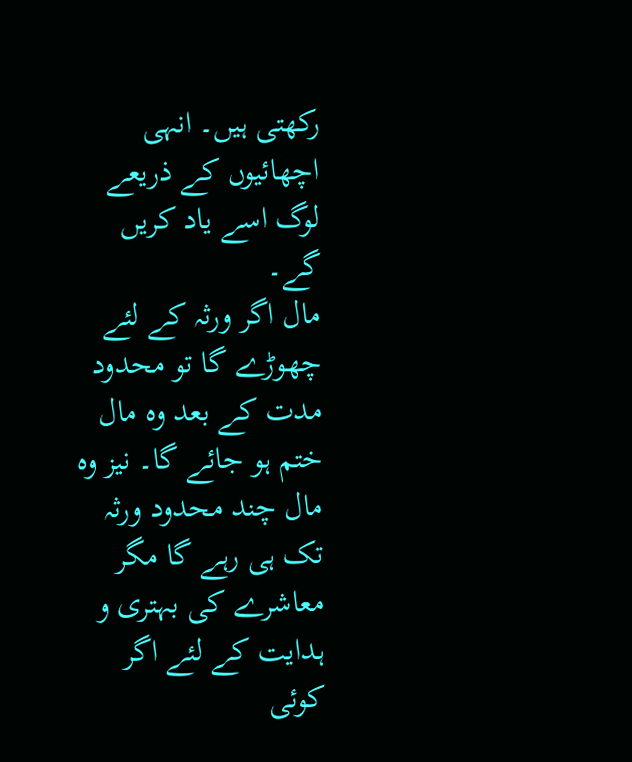رکھتی ہیں۔ انہی اچھائیوں کے ذریعے لوگ اسے یاد کریں گے۔
مال اگر ورثہ کے لئے چھوڑے گا تو محدود مدت کے بعد وہ مال ختم ہو جائے گا۔ نیز وہ مال چند محدود ورثہ تک ہی رہے گا مگر معاشرے کی بہتری و ہدایت کے لئے اگر کوئی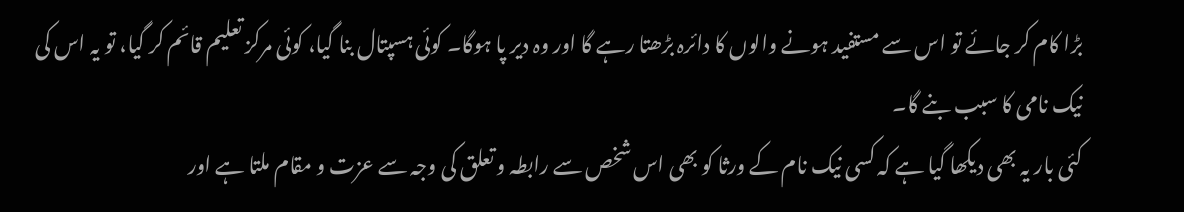بڑا کام کر جائے تو اس سے مستفید ہونے والوں کا دائرہ بڑھتا رہے گا اور وہ دیر پا ہوگا۔ کوئی ہسپتال بنا گیا، کوئی مرکز تعلیم قائم کر گیا، تو یہ اس کی نیک نامی کا سبب بنے گا۔
کئی بار یہ بھی دیکھا گیا ہے کہ کسی نیک نام کے ورثا کو بھی اس شخص سے رابطہ و تعلق کی وجہ سے عزت و مقام ملتا ہے اور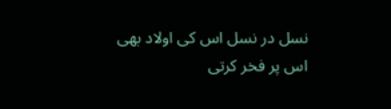نسل در نسل اس کی اولاد بھی اس پر فخر کرتی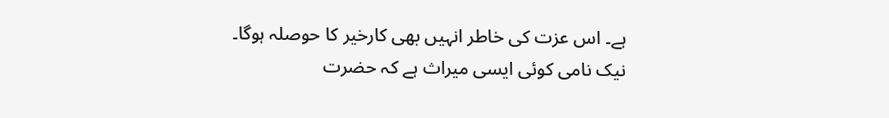ہے۔ اس عزت کی خاطر انہیں بھی کارخیر کا حوصلہ ہوگا۔ نیک نامی کوئی ایسی میراث ہے کہ حضرت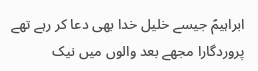ابراہیمؑ جیسے خلیل خدا بھی دعا کر رہے تھے پروردگارا مجھے بعد والوں میں نیک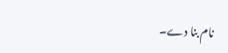نام بنا دے۔